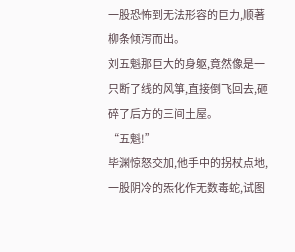一股恐怖到无法形容的巨力,顺著柳条倾泻而出。
刘五魁那巨大的身躯,竟然像是一只断了线的风箏,直接倒飞回去,砸碎了后方的三间土屋。
“五魁!”
毕渊惊怒交加,他手中的拐杖点地,一股阴冷的炁化作无数毒蛇,试图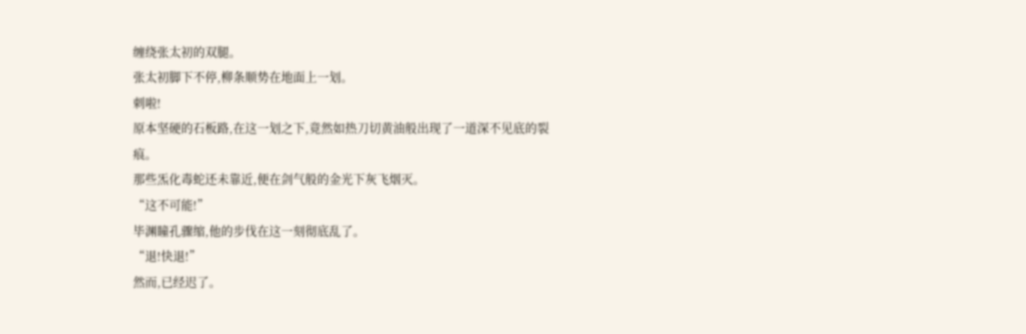缠绕张太初的双腿。
张太初脚下不停,柳条顺势在地面上一划。
刺啦!
原本坚硬的石板路,在这一划之下,竟然如热刀切黄油般出现了一道深不见底的裂痕。
那些炁化毒蛇还未靠近,便在剑气般的金光下灰飞烟灭。
“这不可能!”
毕渊瞳孔骤缩,他的步伐在这一刻彻底乱了。
“退!快退!”
然而,已经迟了。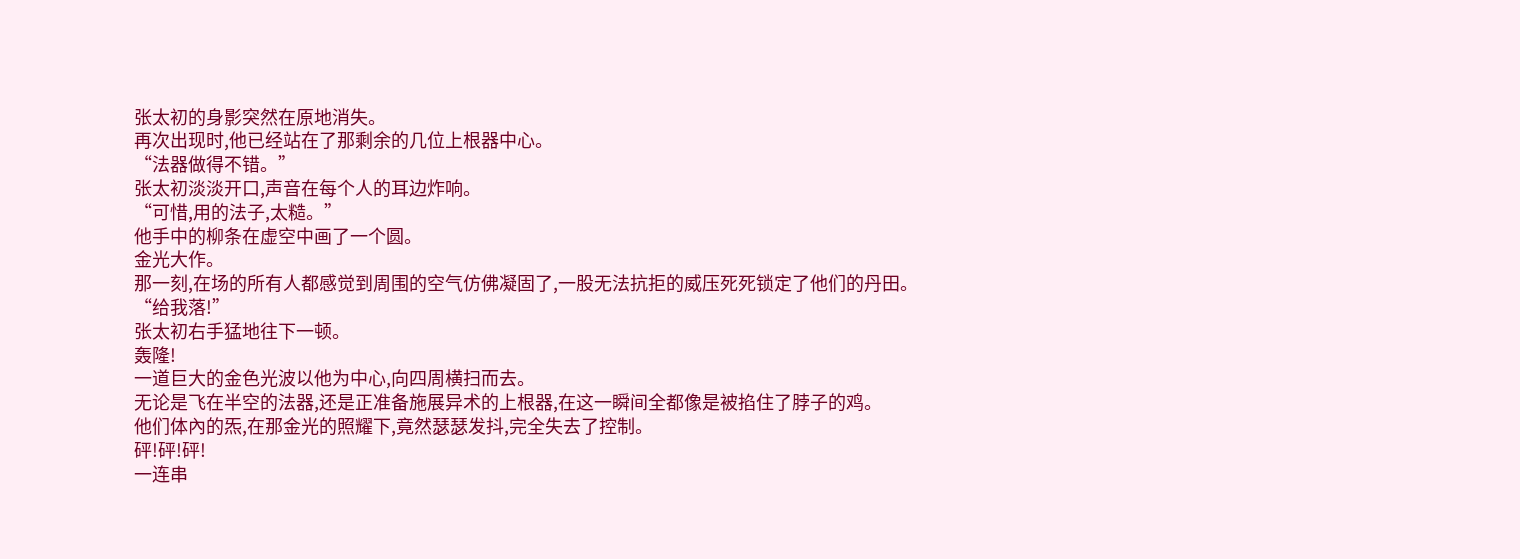张太初的身影突然在原地消失。
再次出现时,他已经站在了那剩余的几位上根器中心。
“法器做得不错。”
张太初淡淡开口,声音在每个人的耳边炸响。
“可惜,用的法子,太糙。”
他手中的柳条在虚空中画了一个圆。
金光大作。
那一刻,在场的所有人都感觉到周围的空气仿佛凝固了,一股无法抗拒的威压死死锁定了他们的丹田。
“给我落!”
张太初右手猛地往下一顿。
轰隆!
一道巨大的金色光波以他为中心,向四周横扫而去。
无论是飞在半空的法器,还是正准备施展异术的上根器,在这一瞬间全都像是被掐住了脖子的鸡。
他们体內的炁,在那金光的照耀下,竟然瑟瑟发抖,完全失去了控制。
砰!砰!砰!
一连串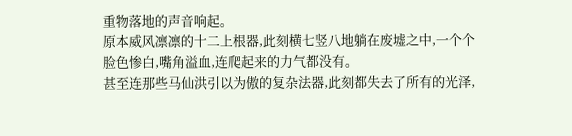重物落地的声音响起。
原本威风凛凛的十二上根器,此刻横七竖八地躺在废墟之中,一个个脸色惨白,嘴角溢血,连爬起来的力气都没有。
甚至连那些马仙洪引以为傲的复杂法器,此刻都失去了所有的光泽,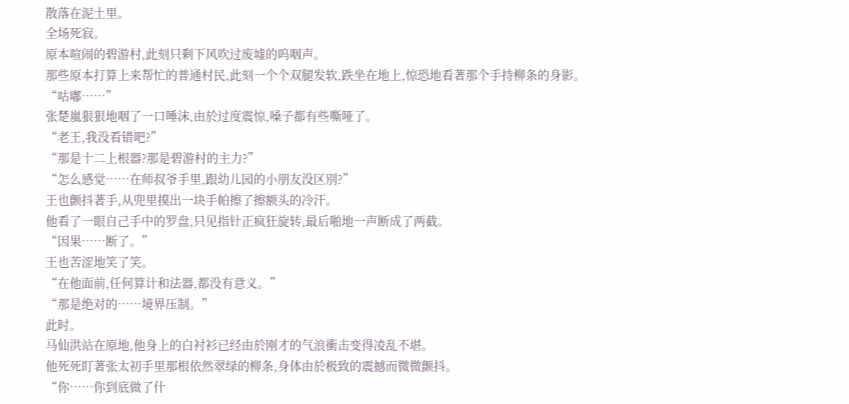散落在泥土里。
全场死寂。
原本喧闹的碧游村,此刻只剩下风吹过废墟的呜咽声。
那些原本打算上来帮忙的普通村民,此刻一个个双腿发软,跌坐在地上,惊恐地看著那个手持柳条的身影。
“咕嘟……”
张楚嵐狠狠地咽了一口唾沫,由於过度震惊,嗓子都有些嘶哑了。
“老王,我没看错吧?”
“那是十二上根器?那是碧游村的主力?”
“怎么感觉……在师叔爷手里,跟幼儿园的小朋友没区別?”
王也颤抖著手,从兜里摸出一块手帕擦了擦额头的冷汗。
他看了一眼自己手中的罗盘,只见指针正疯狂旋转,最后啪地一声断成了两截。
“因果……断了。”
王也苦涩地笑了笑。
“在他面前,任何算计和法器,都没有意义。”
“那是绝对的……境界压制。”
此时。
马仙洪站在原地,他身上的白衬衫已经由於刚才的气浪衝击变得凌乱不堪。
他死死盯著张太初手里那根依然翠绿的柳条,身体由於极致的震撼而微微颤抖。
“你……你到底做了什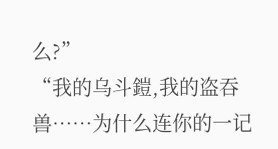么?”
“我的乌斗鎧,我的盗吞兽……为什么连你的一记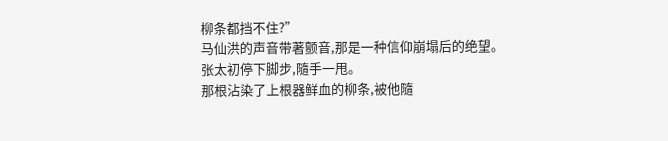柳条都挡不住?”
马仙洪的声音带著颤音,那是一种信仰崩塌后的绝望。
张太初停下脚步,隨手一甩。
那根沾染了上根器鲜血的柳条,被他隨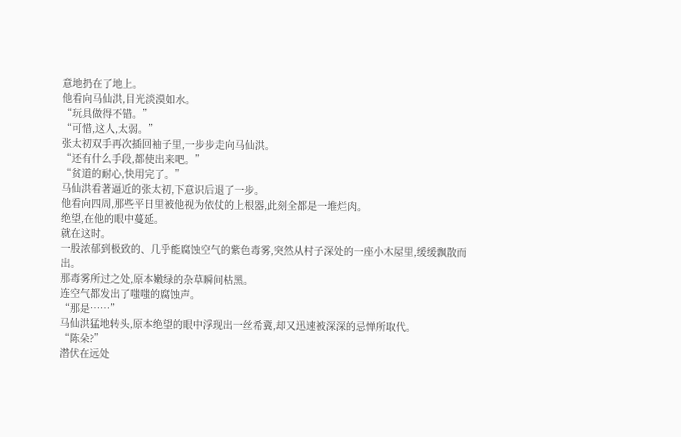意地扔在了地上。
他看向马仙洪,目光淡漠如水。
“玩具做得不错。”
“可惜,这人,太弱。”
张太初双手再次插回袖子里,一步步走向马仙洪。
“还有什么手段,都使出来吧。”
“贫道的耐心,快用完了。”
马仙洪看著逼近的张太初,下意识后退了一步。
他看向四周,那些平日里被他视为依仗的上根器,此刻全都是一堆烂肉。
绝望,在他的眼中蔓延。
就在这时。
一股浓郁到极致的、几乎能腐蚀空气的紫色毒雾,突然从村子深处的一座小木屋里,缓缓飘散而出。
那毒雾所过之处,原本嫩绿的杂草瞬间枯黑。
连空气都发出了嗤嗤的腐蚀声。
“那是……”
马仙洪猛地转头,原本绝望的眼中浮现出一丝希冀,却又迅速被深深的忌惮所取代。
“陈朵?”
潜伏在远处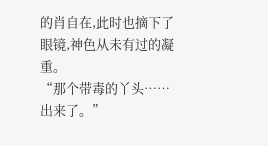的肖自在,此时也摘下了眼镜,神色从未有过的凝重。
“那个带毒的丫头……出来了。”